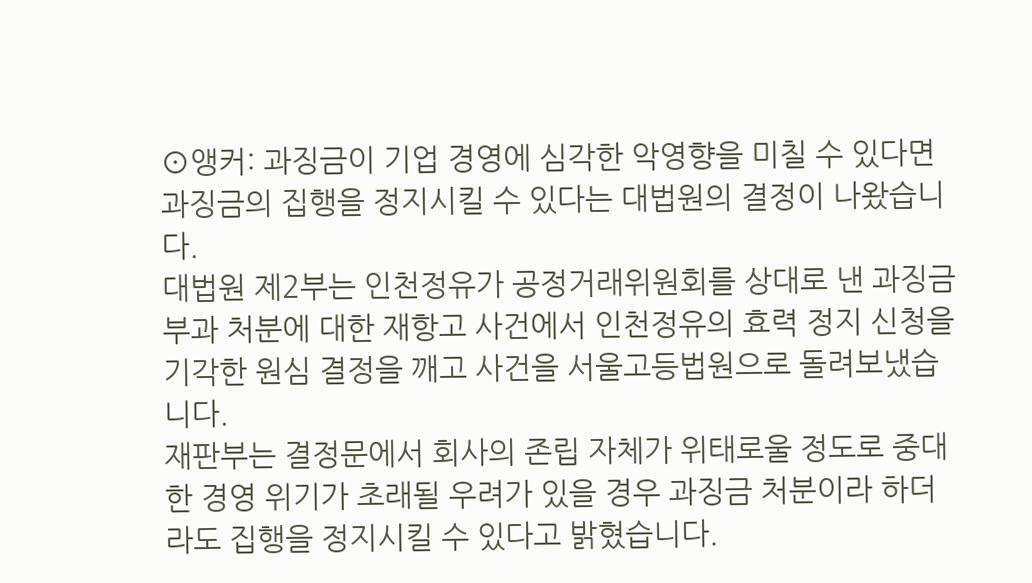⊙앵커: 과징금이 기업 경영에 심각한 악영향을 미칠 수 있다면 과징금의 집행을 정지시킬 수 있다는 대법원의 결정이 나왔습니다.
대법원 제2부는 인천정유가 공정거래위원회를 상대로 낸 과징금 부과 처분에 대한 재항고 사건에서 인천정유의 효력 정지 신청을 기각한 원심 결정을 깨고 사건을 서울고등법원으로 돌려보냈습니다.
재판부는 결정문에서 회사의 존립 자체가 위태로울 정도로 중대한 경영 위기가 초래될 우려가 있을 경우 과징금 처분이라 하더라도 집행을 정지시킬 수 있다고 밝혔습니다.